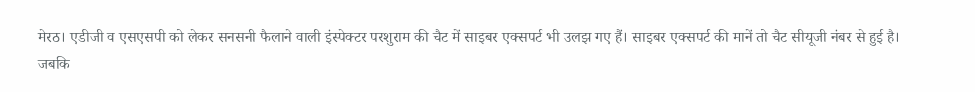मेरठ। एडीजी व एसएसपी को लेकर सनसनी फैलाने वाली इंस्पेक्टर परशुराम की चैट में साइबर एक्सपर्ट भी उलझ गए हैं। साइबर एक्सपर्ट की मानें तो चैट सीयूजी नंबर से हुई है। जबकि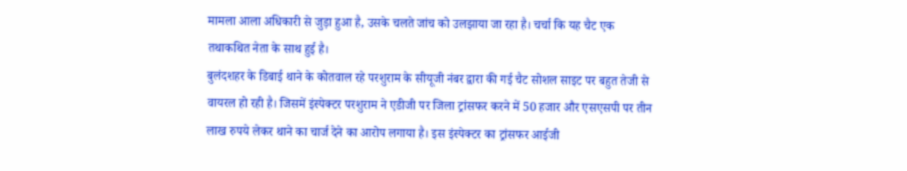मामला आला अधिकारी से जुड़ा हुआ है, उसके चलते जांच को उलझाया जा रहा है। चर्चा कि यह चैट एक तथाकथित नेता के साथ हुई है।
बुलंदशहर के डिबाई थाने के कोतवाल रहे परशुराम के सीयूजी नंबर द्वारा की गई चैट सोशल साइट पर बहुत तेजी से वायरल हो रही है। जिसमें इंस्पेक्टर परशुराम ने एडीजी पर जिला ट्रांसफर करने में 50 हजार और एसएसपी पर तीन लाख रुपये लेकर थाने का चार्ज देने का आरोप लगाया है। इस इंस्पेक्टर का ट्रांसफर आईजी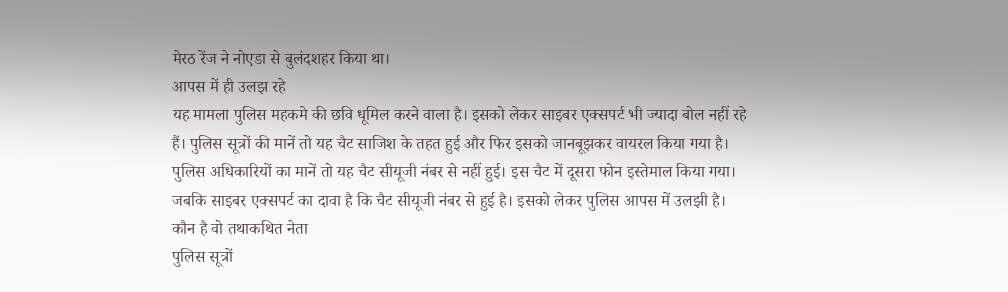मेरठ रेंज ने नोएडा से बुलंदशहर किया था।
आपस में ही उलझ रहे
यह मामला पुलिस महकमे की छवि धूमिल करने वाला है। इसको लेकर साइबर एक्सपर्ट भी ज्यादा बोल नहीं रहे हैं। पुलिस सूत्रों की मानें तो यह चैट साजिश के तहत हुई और फिर इसको जानबूझकर वायरल किया गया है। पुलिस अधिकारियों का मानें तो यह चैट सीयूजी नंबर से नहीं हुई। इस चैट में दूसरा फोन इस्तेमाल किया गया। जबकि साइबर एक्सपर्ट का दावा है कि चैट सीयूजी नंबर से हुई है। इसको लेकर पुलिस आपस में उलझी है।
कौन है वो तथाकथित नेता
पुलिस सूत्रों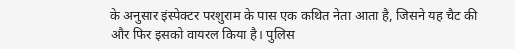के अनुसार इंस्पेक्टर परशुराम के पास एक कथित नेता आता है, जिसने यह चैट की और फिर इसको वायरल किया है। पुलिस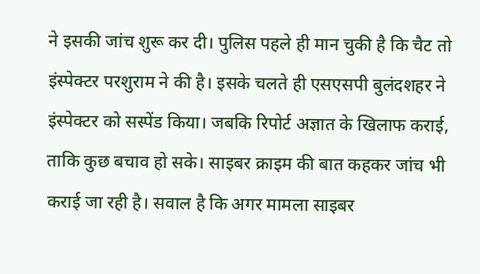ने इसकी जांच शुरू कर दी। पुलिस पहले ही मान चुकी है कि चैट तो इंस्पेक्टर परशुराम ने की है। इसके चलते ही एसएसपी बुलंदशहर ने इंस्पेक्टर को सस्पेंड किया। जबकि रिपोर्ट अज्ञात के खिलाफ कराई, ताकि कुछ बचाव हो सके। साइबर क्राइम की बात कहकर जांच भी कराई जा रही है। सवाल है कि अगर मामला साइबर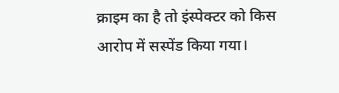क्राइम का है तो इंस्पेक्टर को किस आरोप में सस्पेंड किया गया।